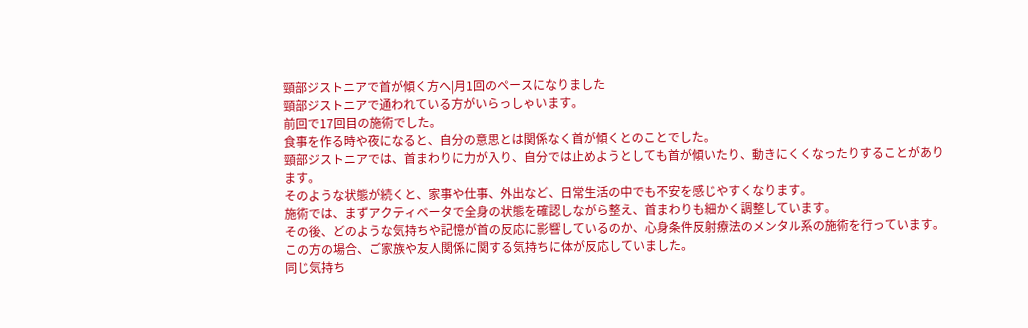頸部ジストニアで首が傾く方へ|月1回のペースになりました
頸部ジストニアで通われている方がいらっしゃいます。
前回で17回目の施術でした。
食事を作る時や夜になると、自分の意思とは関係なく首が傾くとのことでした。
頸部ジストニアでは、首まわりに力が入り、自分では止めようとしても首が傾いたり、動きにくくなったりすることがあります。
そのような状態が続くと、家事や仕事、外出など、日常生活の中でも不安を感じやすくなります。
施術では、まずアクティベータで全身の状態を確認しながら整え、首まわりも細かく調整しています。
その後、どのような気持ちや記憶が首の反応に影響しているのか、心身条件反射療法のメンタル系の施術を行っています。
この方の場合、ご家族や友人関係に関する気持ちに体が反応していました。
同じ気持ち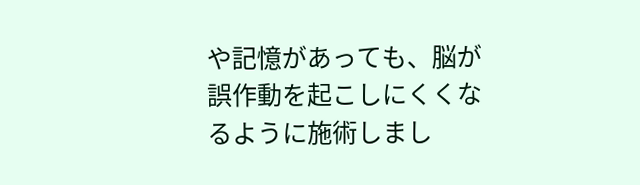や記憶があっても、脳が誤作動を起こしにくくなるように施術しまし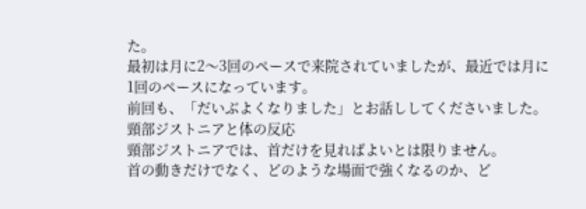た。
最初は月に2〜3回のペースで来院されていましたが、最近では月に1回のペースになっています。
前回も、「だいぶよくなりました」とお話ししてくださいました。
頸部ジストニアと体の反応
頸部ジストニアでは、首だけを見ればよいとは限りません。
首の動きだけでなく、どのような場面で強くなるのか、ど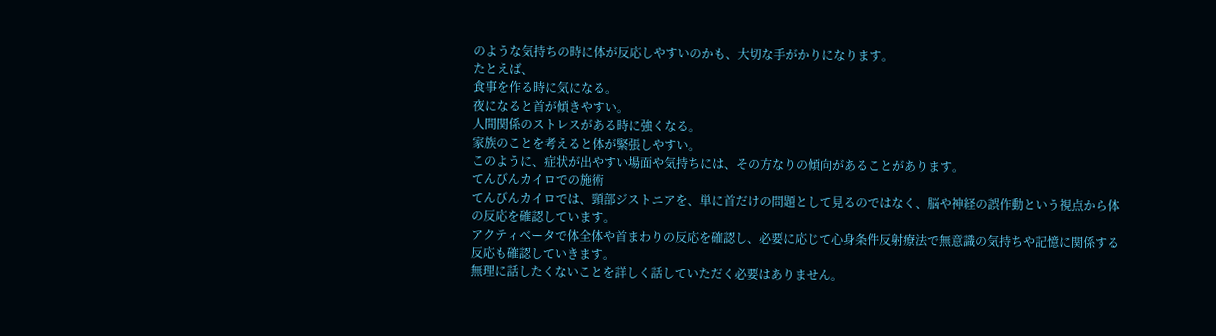のような気持ちの時に体が反応しやすいのかも、大切な手がかりになります。
たとえば、
食事を作る時に気になる。
夜になると首が傾きやすい。
人間関係のストレスがある時に強くなる。
家族のことを考えると体が緊張しやすい。
このように、症状が出やすい場面や気持ちには、その方なりの傾向があることがあります。
てんびんカイロでの施術
てんびんカイロでは、頸部ジストニアを、単に首だけの問題として見るのではなく、脳や神経の誤作動という視点から体の反応を確認しています。
アクティベータで体全体や首まわりの反応を確認し、必要に応じて心身条件反射療法で無意識の気持ちや記憶に関係する反応も確認していきます。
無理に話したくないことを詳しく話していただく必要はありません。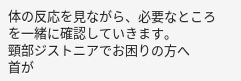体の反応を見ながら、必要なところを一緒に確認していきます。
頸部ジストニアでお困りの方へ
首が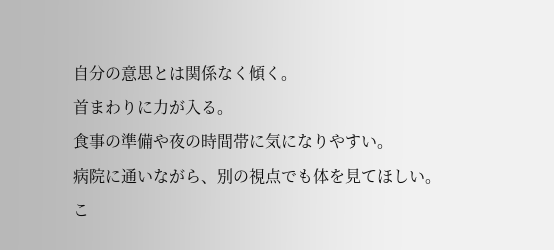自分の意思とは関係なく傾く。
首まわりに力が入る。
食事の準備や夜の時間帯に気になりやすい。
病院に通いながら、別の視点でも体を見てほしい。
こ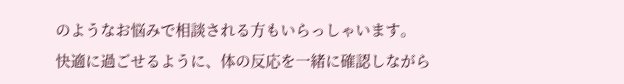のようなお悩みで相談される方もいらっしゃいます。
快適に過ごせるように、体の反応を一緒に確認しながら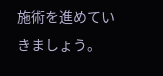施術を進めていきましょう。